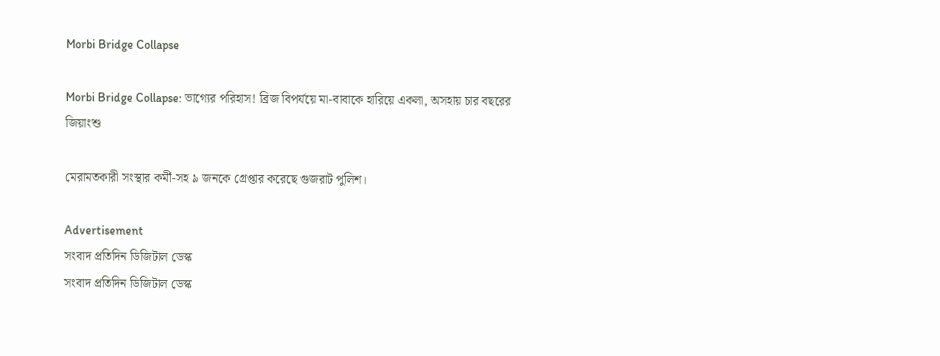Morbi Bridge Collapse

Morbi Bridge Collapse: ভাগ্যের পরিহাস! ব্রিজ বিপর্যয়ে মা-বাবাকে হারিয়ে একলা, অসহায় চার বছরের জিয়াংশু

মেরামতকারী সংস্থার কর্মী-সহ ৯ জনকে গ্রেপ্তার করেছে গুজরাট পুলিশ।

Advertisement
সংবাদ প্রতিদিন ডিজিটাল ডেস্ক
সংবাদ প্রতিদিন ডিজিটাল ডেস্ক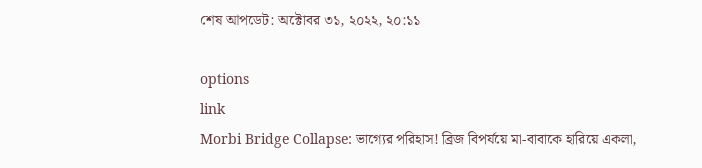শেষ আপডেট: অক্টোবর ৩১, ২০২২, ২০:১১

options
link
Morbi Bridge Collapse: ভাগ্যের পরিহাস! ব্রিজ বিপর্যয়ে মা-বাবাকে হারিয়ে একলা,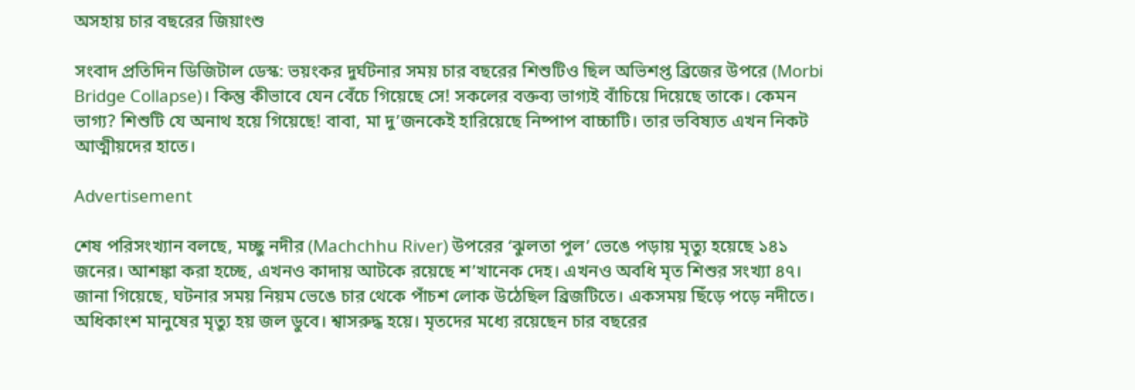অসহায় চার বছরের জিয়াংশু

সংবাদ প্রতিদিন ডিজিটাল ডেস্ক: ভয়ংকর দুর্ঘটনার সময় চার বছরের শিশুটিও ছিল অভিশপ্ত ব্রিজের উপরে (Morbi Bridge Collapse)। কিন্তু কীভাবে যেন বেঁচে গিয়েছে সে! সকলের বক্তব্য ভাগ্যই বাঁচিয়ে দিয়েছে তাকে। কেমন ভাগ্য? শিশুটি যে অনাথ হয়ে গিয়েছে! বাবা, মা দু’জনকেই হারিয়েছে নিষ্পাপ বাচ্চাটি। তার ভবিষ্যত এখন নিকট আত্মীয়দের হাতে।

Advertisement

শেষ পরিসংখ্যান বলছে, মচ্ছু নদীর (Machchhu River) উপরের ‘ঝুলতা পুল’ ভেঙে পড়ায় মৃত্যু হয়েছে ১৪১ জনের। আশঙ্কা করা হচ্ছে, এখনও কাদায় আটকে রয়েছে শ’খানেক দেহ। এখনও অবধি মৃত শিশুর সংখ্যা ৪৭। জানা গিয়েছে, ঘটনার সময় নিয়ম ভেঙে চার থেকে পাঁচশ লোক উঠেছিল ব্রিজটিতে। একসময় ছিঁড়ে পড়ে নদীতে। অধিকাংশ মানুষের মৃত্যু হয় জল ডুবে। শ্বাসরুদ্ধ হয়ে। মৃতদের মধ্যে রয়েছেন চার বছরের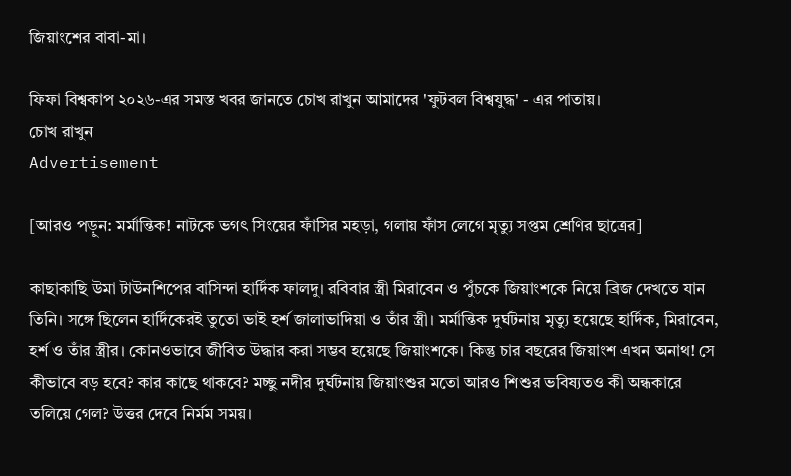জিয়াংশের বাবা-মা।

ফিফা বিশ্বকাপ ২০২৬-এর সমস্ত খবর জানতে চোখ রাখুন আমাদের 'ফুটবল বিশ্বযুদ্ধ' - এর পাতায়।
চোখ রাখুন
Advertisement

[আরও পড়ুন: মর্মান্তিক! নাটকে ভগৎ সিংয়ের ফাঁসির মহড়া, গলায় ফাঁস লেগে মৃত্যু সপ্তম শ্রেণির ছাত্রের]

কাছাকাছি উমা টাউনশিপের বাসিন্দা হার্দিক ফালদু। রবিবার স্ত্রী মিরাবেন ও পুঁচকে জিয়াংশকে নিয়ে ব্রিজ দেখতে যান তিনি। সঙ্গে ছিলেন হার্দিকেরই তুতো ভাই হর্শ জালাভাদিয়া ও তাঁর স্ত্রী। মর্মান্তিক দুর্ঘটনায় মৃত্যু হয়েছে হার্দিক, মিরাবেন, হর্শ ও তাঁর স্ত্রীর। কোনওভাবে জীবিত উদ্ধার করা সম্ভব হয়েছে জিয়াংশকে। কিন্তু চার বছরের জিয়াংশ এখন অনাথ! সে কীভাবে বড় হবে? কার কাছে থাকবে? মচ্ছু নদীর দুর্ঘটনায় জিয়াংশুর মতো আরও শিশুর ভবিষ্যতও কী অন্ধকারে তলিয়ে গেল? উত্তর দেবে নির্মম সময়।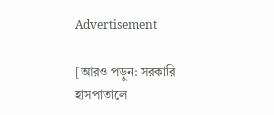Advertisement

[আরও পড়ুন: সরকারি হাসপাতালে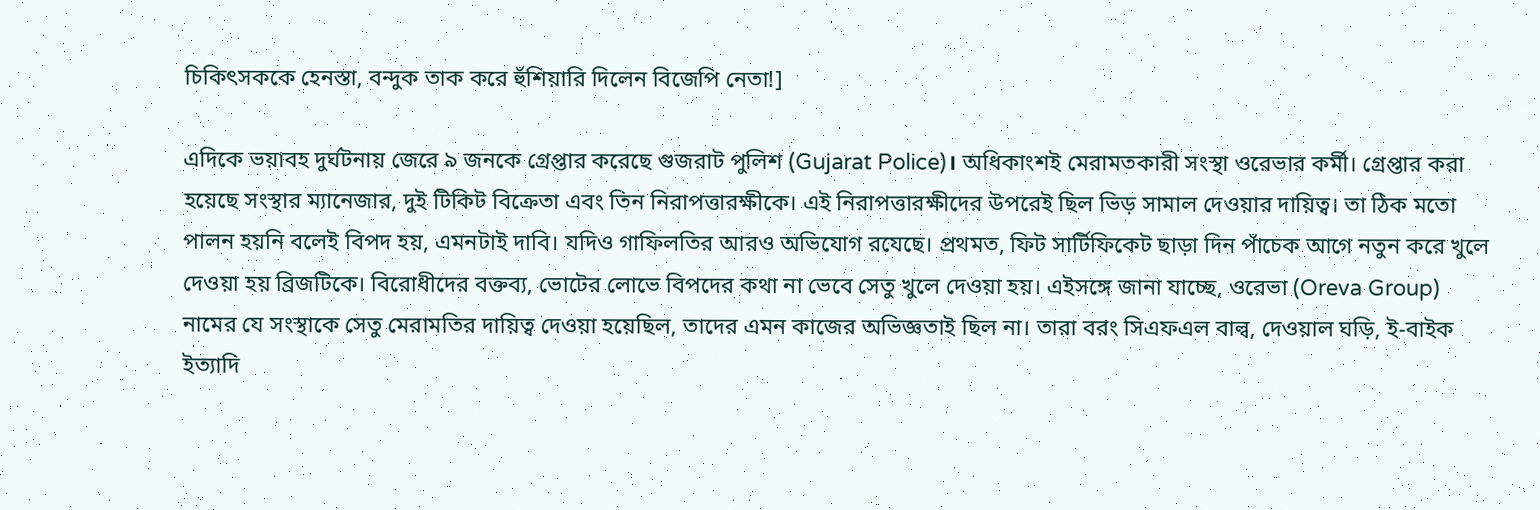চিকিৎসককে হেনস্তা, বন্দুক তাক করে হুঁশিয়ারি দিলেন বিজেপি নেতা!]

এদিকে ভয়াবহ দুর্ঘটনায় জেরে ৯ জনকে গ্রেপ্তার করেছে গুজরাট পুলিশ (Gujarat Police)। অধিকাংশই মেরামতকারী সংস্থা ওরেভার কর্মী। গ্রেপ্তার করা হয়েছে সংস্থার ম্যানেজার, দুই টিকিট বিক্রেতা এবং তিন নিরাপত্তারক্ষীকে। এই নিরাপত্তারক্ষীদের উপরেই ছিল ভিড় সামাল দেওয়ার দায়িত্ব। তা ঠিক মতো পালন হয়নি বলেই বিপদ হয়, এমনটাই দাবি। যদিও গাফিলতির আরও অভিযোগ রযেছে। প্রথমত, ফিট সার্টিফিকেট ছাড়া দিন পাঁচেক আগে নতুন করে খুলে দেওয়া হয় ব্রিজটিকে। বিরোধীদের বক্তব্য, ভোটের লোভে বিপদের কথা না ভেবে সেতু খুলে দেওয়া হয়। এইসঙ্গে জানা যাচ্ছে, ওরেভা (Oreva Group) নামের যে সংস্থাকে সেতু মেরামতির দায়িত্ব দেওয়া হয়েছিল, তাদের এমন কাজের অভিজ্ঞতাই ছিল না। তারা বরং সিএফএল বাল্ব, দেওয়াল ঘড়ি, ই-বাইক ইত্যাদি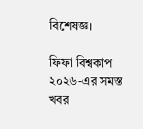বিশেষজ্ঞ।

ফিফা বিশ্বকাপ ২০২৬-এর সমস্ত খবর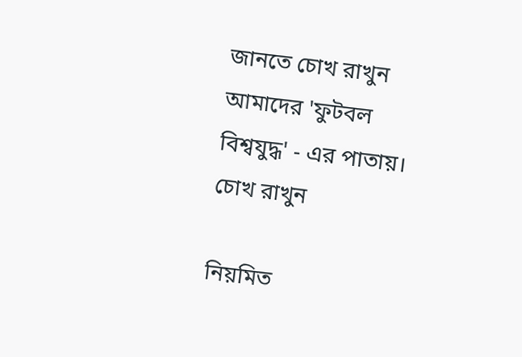জানতে চোখ রাখুন আমাদের 'ফুটবল বিশ্বযুদ্ধ' - এর পাতায়।
চোখ রাখুন

নিয়মিত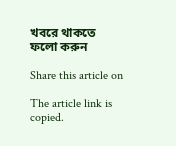খবরে থাকতে ফলো করুন

Share this article on

The article link is copied.